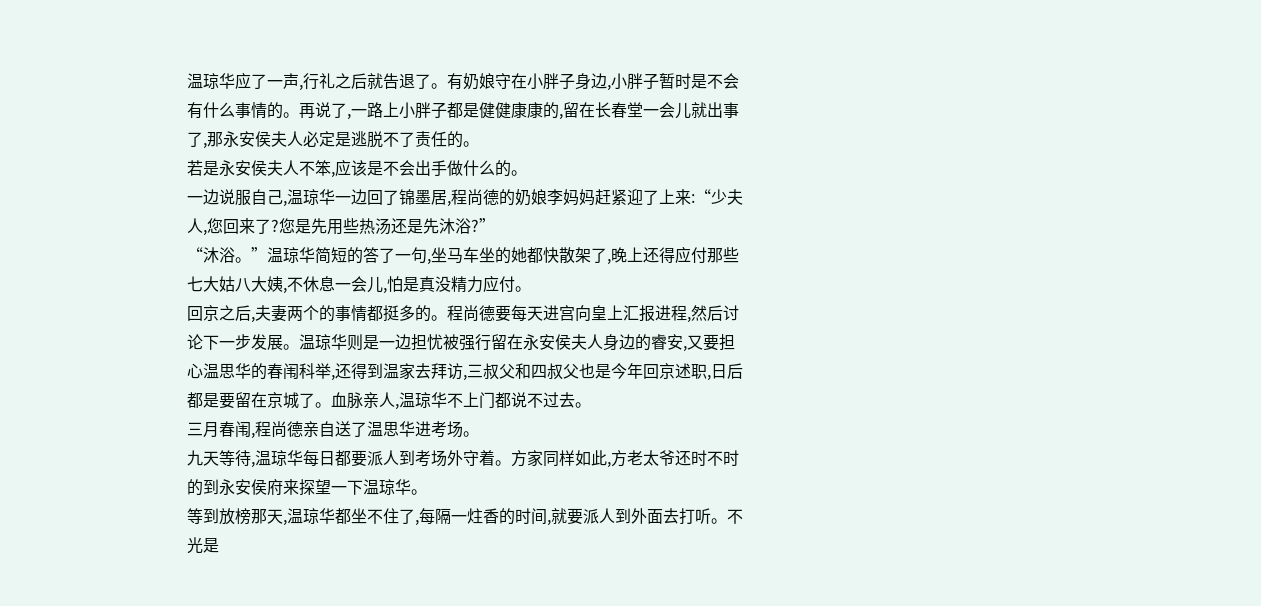温琼华应了一声,行礼之后就告退了。有奶娘守在小胖子身边,小胖子暂时是不会有什么事情的。再说了,一路上小胖子都是健健康康的,留在长春堂一会儿就出事了,那永安侯夫人必定是逃脱不了责任的。
若是永安侯夫人不笨,应该是不会出手做什么的。
一边说服自己,温琼华一边回了锦墨居,程尚德的奶娘李妈妈赶紧迎了上来:“少夫人,您回来了?您是先用些热汤还是先沐浴?”
“沐浴。”温琼华简短的答了一句,坐马车坐的她都快散架了,晚上还得应付那些七大姑八大姨,不休息一会儿,怕是真没精力应付。
回京之后,夫妻两个的事情都挺多的。程尚德要每天进宫向皇上汇报进程,然后讨论下一步发展。温琼华则是一边担忧被强行留在永安侯夫人身边的睿安,又要担心温思华的春闱科举,还得到温家去拜访,三叔父和四叔父也是今年回京述职,日后都是要留在京城了。血脉亲人,温琼华不上门都说不过去。
三月春闱,程尚德亲自送了温思华进考场。
九天等待,温琼华每日都要派人到考场外守着。方家同样如此,方老太爷还时不时的到永安侯府来探望一下温琼华。
等到放榜那天,温琼华都坐不住了,每隔一炷香的时间,就要派人到外面去打听。不光是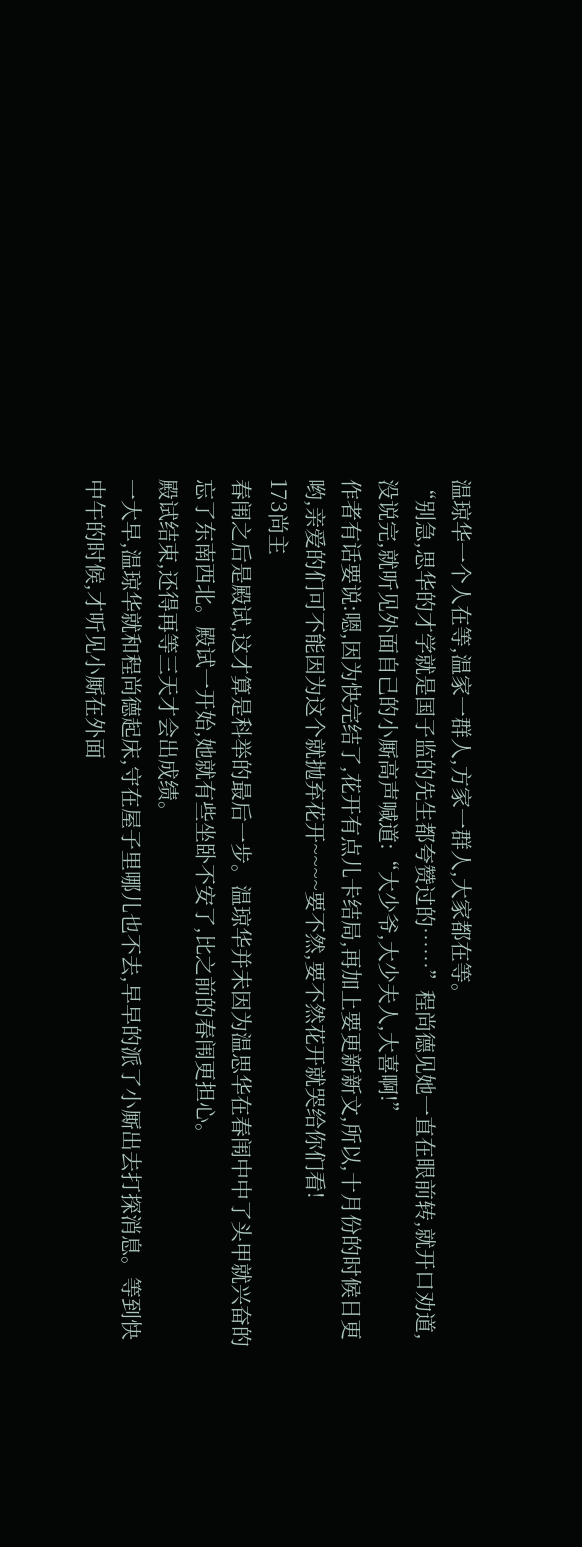温琼华一个人在等,温家一群人,方家一群人,大家都在等。
“别急,思华的才学就是国子监的先生都夸赞过的……”程尚德见她一直在眼前转,就开口劝道,没说完,就听见外面自己的小厮高声喊道:“大少爷,大少夫人,大喜啊!”
作者有话要说:嗯,因为快完结了,花开有点儿卡结局,再加上要更新新文,所以,十月份的时候日更哟,亲爱的们可不能因为这个就抛弃花开~~~~要不然,要不然花开就哭给你们看!
173尚主
春闱之后是殿试,这才算是科举的最后一步。温琼华并未因为温思华在春闱中中了头甲就兴奋的忘了东南西北。殿试一开始,她就有些坐卧不安了,比之前的春闱更担心。
殿试结束,还得再等三天才会出成绩。
一大早,温琼华就和程尚德起床,守在屋子里哪儿也不去,早早的派了小厮出去打探消息。等到快中午的时候,才听见小厮在外面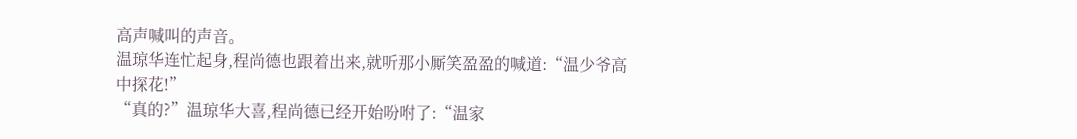高声喊叫的声音。
温琼华连忙起身,程尚德也跟着出来,就听那小厮笑盈盈的喊道:“温少爷高中探花!”
“真的?”温琼华大喜,程尚德已经开始吩咐了:“温家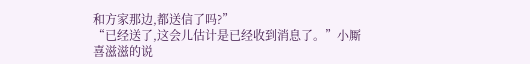和方家那边,都送信了吗?”
“已经送了,这会儿估计是已经收到消息了。”小厮喜滋滋的说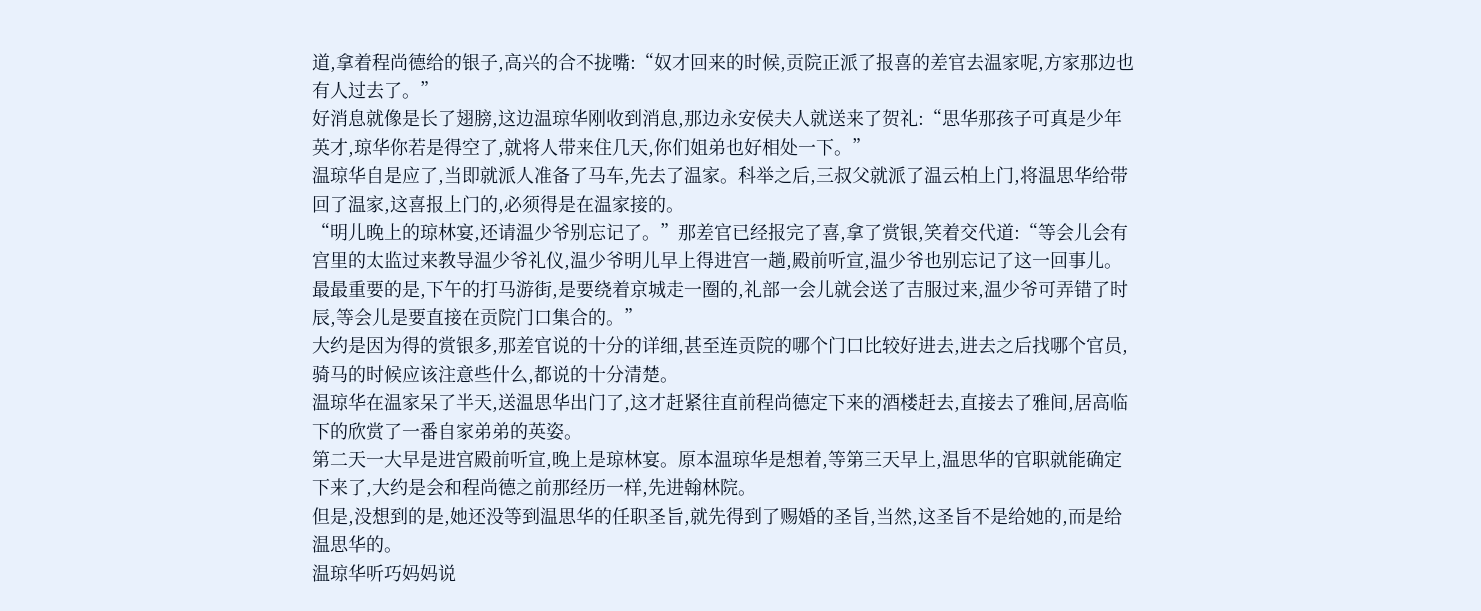道,拿着程尚德给的银子,高兴的合不拢嘴:“奴才回来的时候,贡院正派了报喜的差官去温家呢,方家那边也有人过去了。”
好消息就像是长了翅膀,这边温琼华刚收到消息,那边永安侯夫人就送来了贺礼:“思华那孩子可真是少年英才,琼华你若是得空了,就将人带来住几天,你们姐弟也好相处一下。”
温琼华自是应了,当即就派人准备了马车,先去了温家。科举之后,三叔父就派了温云柏上门,将温思华给带回了温家,这喜报上门的,必须得是在温家接的。
“明儿晚上的琼林宴,还请温少爷别忘记了。”那差官已经报完了喜,拿了赏银,笑着交代道:“等会儿会有宫里的太监过来教导温少爷礼仪,温少爷明儿早上得进宫一趟,殿前听宣,温少爷也别忘记了这一回事儿。最最重要的是,下午的打马游街,是要绕着京城走一圈的,礼部一会儿就会送了吉服过来,温少爷可弄错了时辰,等会儿是要直接在贡院门口集合的。”
大约是因为得的赏银多,那差官说的十分的详细,甚至连贡院的哪个门口比较好进去,进去之后找哪个官员,骑马的时候应该注意些什么,都说的十分清楚。
温琼华在温家呆了半天,送温思华出门了,这才赶紧往直前程尚德定下来的酒楼赶去,直接去了雅间,居高临下的欣赏了一番自家弟弟的英姿。
第二天一大早是进宫殿前听宣,晚上是琼林宴。原本温琼华是想着,等第三天早上,温思华的官职就能确定下来了,大约是会和程尚德之前那经历一样,先进翰林院。
但是,没想到的是,她还没等到温思华的任职圣旨,就先得到了赐婚的圣旨,当然,这圣旨不是给她的,而是给温思华的。
温琼华听巧妈妈说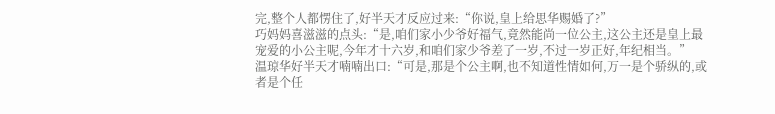完,整个人都愣住了,好半天才反应过来:“你说,皇上给思华赐婚了?”
巧妈妈喜滋滋的点头:“是,咱们家小少爷好福气,竟然能尚一位公主,这公主还是皇上最宠爱的小公主呢,今年才十六岁,和咱们家少爷差了一岁,不过一岁正好,年纪相当。”
温琼华好半天才喃喃出口:“可是,那是个公主啊,也不知道性情如何,万一是个骄纵的,或者是个任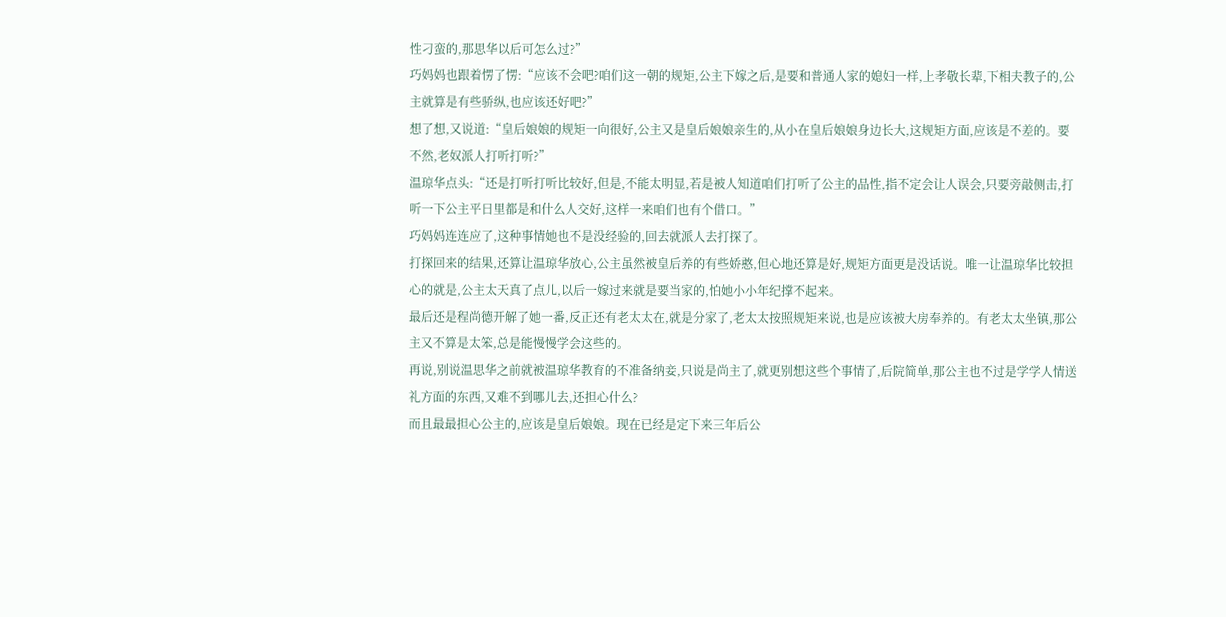性刁蛮的,那思华以后可怎么过?”
巧妈妈也跟着愣了愣:“应该不会吧?咱们这一朝的规矩,公主下嫁之后,是要和普通人家的媳妇一样,上孝敬长辈,下相夫教子的,公主就算是有些骄纵,也应该还好吧?”
想了想,又说道:“皇后娘娘的规矩一向很好,公主又是皇后娘娘亲生的,从小在皇后娘娘身边长大,这规矩方面,应该是不差的。要不然,老奴派人打听打听?”
温琼华点头:“还是打听打听比较好,但是,不能太明显,若是被人知道咱们打听了公主的品性,指不定会让人误会,只要旁敲侧击,打听一下公主平日里都是和什么人交好,这样一来咱们也有个借口。”
巧妈妈连连应了,这种事情她也不是没经验的,回去就派人去打探了。
打探回来的结果,还算让温琼华放心,公主虽然被皇后养的有些娇憨,但心地还算是好,规矩方面更是没话说。唯一让温琼华比较担心的就是,公主太天真了点儿,以后一嫁过来就是要当家的,怕她小小年纪撑不起来。
最后还是程尚德开解了她一番,反正还有老太太在,就是分家了,老太太按照规矩来说,也是应该被大房奉养的。有老太太坐镇,那公主又不算是太笨,总是能慢慢学会这些的。
再说,别说温思华之前就被温琼华教育的不准备纳妾,只说是尚主了,就更别想这些个事情了,后院简单,那公主也不过是学学人情送礼方面的东西,又难不到哪儿去,还担心什么?
而且最最担心公主的,应该是皇后娘娘。现在已经是定下来三年后公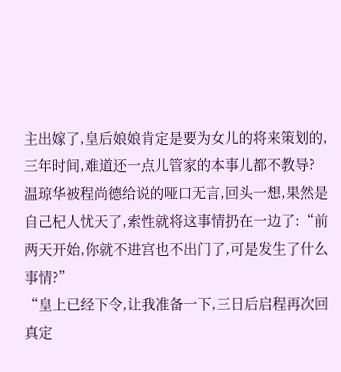主出嫁了,皇后娘娘肯定是要为女儿的将来策划的,三年时间,难道还一点儿管家的本事儿都不教导?
温琼华被程尚德给说的哑口无言,回头一想,果然是自己杞人忧天了,索性就将这事情扔在一边了:“前两天开始,你就不进宫也不出门了,可是发生了什么事情?”
“皇上已经下令,让我准备一下,三日后启程再次回真定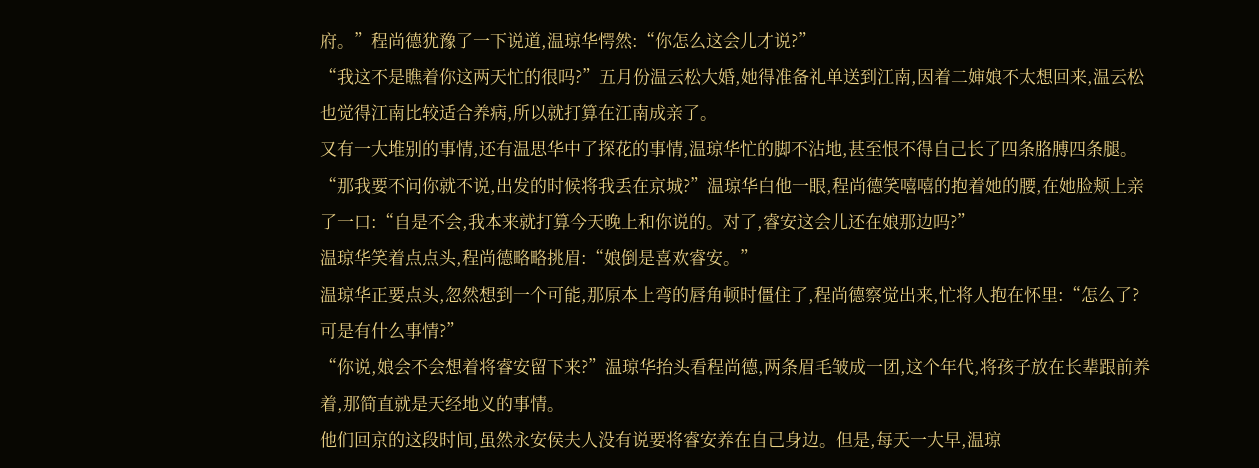府。”程尚德犹豫了一下说道,温琼华愕然:“你怎么这会儿才说?”
“我这不是瞧着你这两天忙的很吗?”五月份温云松大婚,她得准备礼单送到江南,因着二婶娘不太想回来,温云松也觉得江南比较适合养病,所以就打算在江南成亲了。
又有一大堆别的事情,还有温思华中了探花的事情,温琼华忙的脚不沾地,甚至恨不得自己长了四条胳膊四条腿。
“那我要不问你就不说,出发的时候将我丢在京城?”温琼华白他一眼,程尚德笑嘻嘻的抱着她的腰,在她脸颊上亲了一口:“自是不会,我本来就打算今天晚上和你说的。对了,睿安这会儿还在娘那边吗?”
温琼华笑着点点头,程尚德略略挑眉:“娘倒是喜欢睿安。”
温琼华正要点头,忽然想到一个可能,那原本上弯的唇角顿时僵住了,程尚德察觉出来,忙将人抱在怀里:“怎么了?可是有什么事情?”
“你说,娘会不会想着将睿安留下来?”温琼华抬头看程尚德,两条眉毛皱成一团,这个年代,将孩子放在长辈跟前养着,那简直就是天经地义的事情。
他们回京的这段时间,虽然永安侯夫人没有说要将睿安养在自己身边。但是,每天一大早,温琼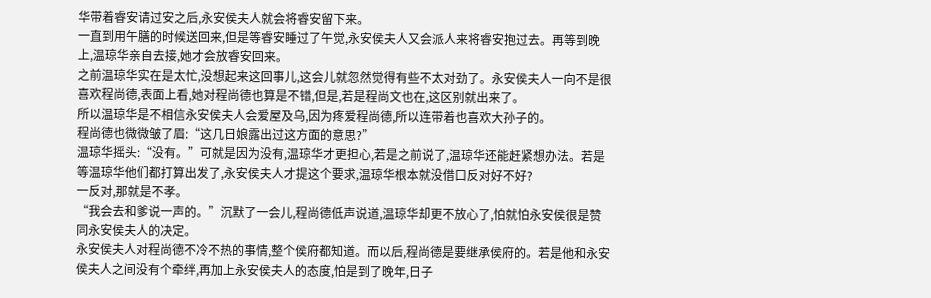华带着睿安请过安之后,永安侯夫人就会将睿安留下来。
一直到用午膳的时候送回来,但是等睿安睡过了午觉,永安侯夫人又会派人来将睿安抱过去。再等到晚上,温琼华亲自去接,她才会放睿安回来。
之前温琼华实在是太忙,没想起来这回事儿,这会儿就忽然觉得有些不太对劲了。永安侯夫人一向不是很喜欢程尚德,表面上看,她对程尚德也算是不错,但是,若是程尚文也在,这区别就出来了。
所以温琼华是不相信永安侯夫人会爱屋及乌,因为疼爱程尚德,所以连带着也喜欢大孙子的。
程尚德也微微皱了眉:“这几日娘露出过这方面的意思?”
温琼华摇头:“没有。”可就是因为没有,温琼华才更担心,若是之前说了,温琼华还能赶紧想办法。若是等温琼华他们都打算出发了,永安侯夫人才提这个要求,温琼华根本就没借口反对好不好?
一反对,那就是不孝。
“我会去和爹说一声的。”沉默了一会儿,程尚德低声说道,温琼华却更不放心了,怕就怕永安侯很是赞同永安侯夫人的决定。
永安侯夫人对程尚德不冷不热的事情,整个侯府都知道。而以后,程尚德是要继承侯府的。若是他和永安侯夫人之间没有个牵绊,再加上永安侯夫人的态度,怕是到了晚年,日子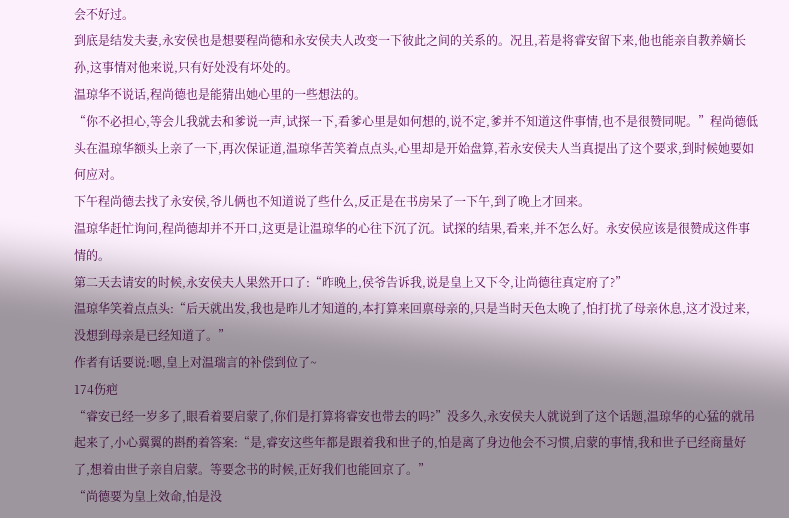会不好过。
到底是结发夫妻,永安侯也是想要程尚德和永安侯夫人改变一下彼此之间的关系的。况且,若是将睿安留下来,他也能亲自教养嫡长孙,这事情对他来说,只有好处没有坏处的。
温琼华不说话,程尚德也是能猜出她心里的一些想法的。
“你不必担心,等会儿我就去和爹说一声,试探一下,看爹心里是如何想的,说不定,爹并不知道这件事情,也不是很赞同呢。”程尚德低头在温琼华额头上亲了一下,再次保证道,温琼华苦笑着点点头,心里却是开始盘算,若永安侯夫人当真提出了这个要求,到时候她要如何应对。
下午程尚德去找了永安侯,爷儿俩也不知道说了些什么,反正是在书房呆了一下午,到了晚上才回来。
温琼华赶忙询问,程尚德却并不开口,这更是让温琼华的心往下沉了沉。试探的结果,看来,并不怎么好。永安侯应该是很赞成这件事情的。
第二天去请安的时候,永安侯夫人果然开口了:“昨晚上,侯爷告诉我,说是皇上又下令,让尚德往真定府了?”
温琼华笑着点点头:“后天就出发,我也是昨儿才知道的,本打算来回禀母亲的,只是当时天色太晚了,怕打扰了母亲休息,这才没过来,没想到母亲是已经知道了。”
作者有话要说:嗯,皇上对温瑞言的补偿到位了~
174伤疤
“睿安已经一岁多了,眼看着要启蒙了,你们是打算将睿安也带去的吗?”没多久,永安侯夫人就说到了这个话题,温琼华的心猛的就吊起来了,小心翼翼的斟酌着答案:“是,睿安这些年都是跟着我和世子的,怕是离了身边他会不习惯,启蒙的事情,我和世子已经商量好了,想着由世子亲自启蒙。等要念书的时候,正好我们也能回京了。”
“尚德要为皇上效命,怕是没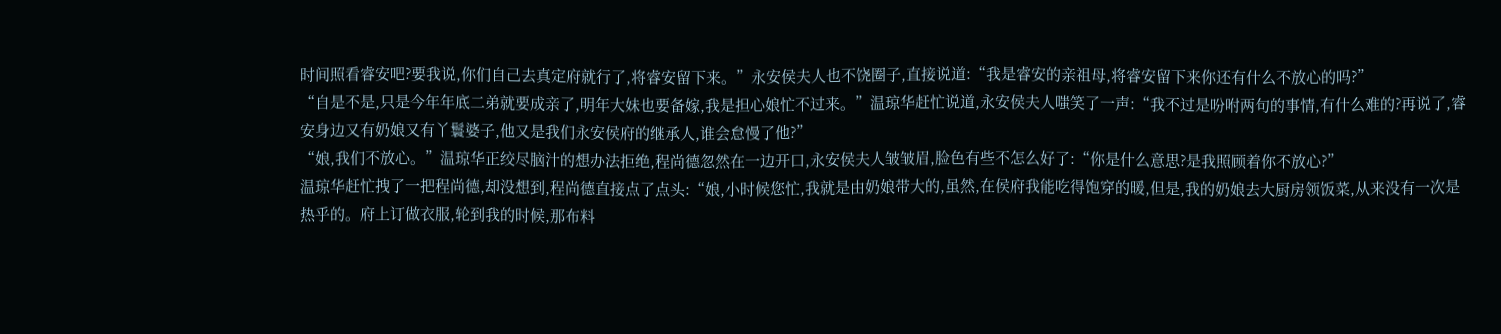时间照看睿安吧?要我说,你们自己去真定府就行了,将睿安留下来。”永安侯夫人也不饶圈子,直接说道:“我是睿安的亲祖母,将睿安留下来你还有什么不放心的吗?”
“自是不是,只是今年年底二弟就要成亲了,明年大妹也要备嫁,我是担心娘忙不过来。”温琼华赶忙说道,永安侯夫人嗤笑了一声:“我不过是吩咐两句的事情,有什么难的?再说了,睿安身边又有奶娘又有丫鬟婆子,他又是我们永安侯府的继承人,谁会怠慢了他?”
“娘,我们不放心。”温琼华正绞尽脑汁的想办法拒绝,程尚德忽然在一边开口,永安侯夫人皱皱眉,脸色有些不怎么好了:“你是什么意思?是我照顾着你不放心?”
温琼华赶忙拽了一把程尚德,却没想到,程尚德直接点了点头:“娘,小时候您忙,我就是由奶娘带大的,虽然,在侯府我能吃得饱穿的暖,但是,我的奶娘去大厨房领饭菜,从来没有一次是热乎的。府上订做衣服,轮到我的时候,那布料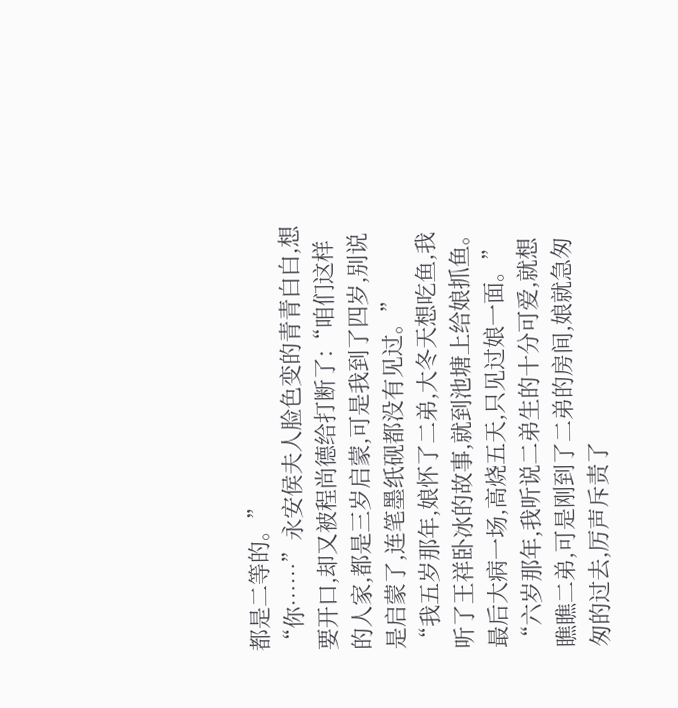都是二等的。”
“你……”永安侯夫人脸色变的青青白白,想要开口,却又被程尚德给打断了:“咱们这样的人家,都是三岁启蒙,可是我到了四岁,别说是启蒙了,连笔墨纸砚都没有见过。”
“我五岁那年,娘怀了二弟,大冬天想吃鱼,我听了王祥卧冰的故事,就到池塘上给娘抓鱼。最后大病一场,高烧五天,只见过娘一面。”
“六岁那年,我听说二弟生的十分可爱,就想瞧瞧二弟,可是刚到了二弟的房间,娘就急匆匆的过去,厉声斥责了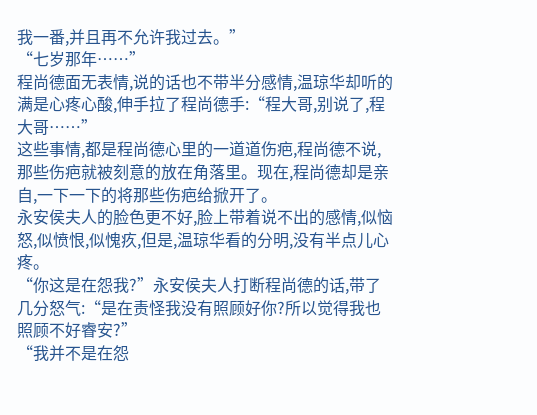我一番,并且再不允许我过去。”
“七岁那年……”
程尚德面无表情,说的话也不带半分感情,温琼华却听的满是心疼心酸,伸手拉了程尚德手:“程大哥,别说了,程大哥……”
这些事情,都是程尚德心里的一道道伤疤,程尚德不说,那些伤疤就被刻意的放在角落里。现在,程尚德却是亲自,一下一下的将那些伤疤给掀开了。
永安侯夫人的脸色更不好,脸上带着说不出的感情,似恼怒,似愤恨,似愧疚,但是,温琼华看的分明,没有半点儿心疼。
“你这是在怨我?”永安侯夫人打断程尚德的话,带了几分怒气:“是在责怪我没有照顾好你?所以觉得我也照顾不好睿安?”
“我并不是在怨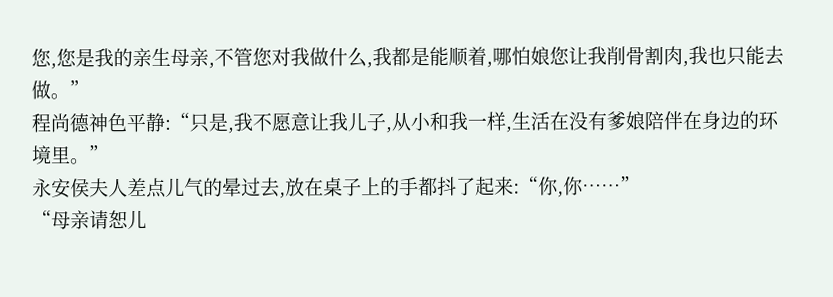您,您是我的亲生母亲,不管您对我做什么,我都是能顺着,哪怕娘您让我削骨割肉,我也只能去做。”
程尚德神色平静:“只是,我不愿意让我儿子,从小和我一样,生活在没有爹娘陪伴在身边的环境里。”
永安侯夫人差点儿气的晕过去,放在桌子上的手都抖了起来:“你,你……”
“母亲请恕儿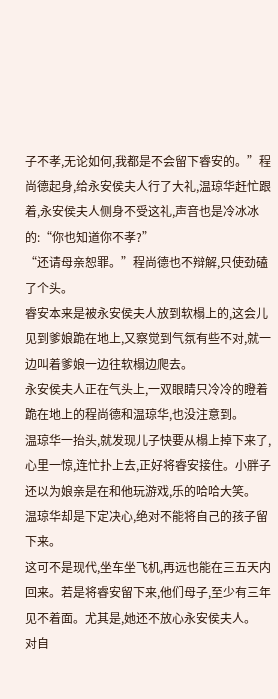子不孝,无论如何,我都是不会留下睿安的。”程尚德起身,给永安侯夫人行了大礼,温琼华赶忙跟着,永安侯夫人侧身不受这礼,声音也是冷冰冰的:“你也知道你不孝?”
“还请母亲恕罪。”程尚德也不辩解,只使劲磕了个头。
睿安本来是被永安侯夫人放到软榻上的,这会儿见到爹娘跪在地上,又察觉到气氛有些不对,就一边叫着爹娘一边往软榻边爬去。
永安侯夫人正在气头上,一双眼睛只冷冷的瞪着跪在地上的程尚德和温琼华,也没注意到。
温琼华一抬头,就发现儿子快要从榻上掉下来了,心里一惊,连忙扑上去,正好将睿安接住。小胖子还以为娘亲是在和他玩游戏,乐的哈哈大笑。
温琼华却是下定决心,绝对不能将自己的孩子留下来。
这可不是现代,坐车坐飞机,再远也能在三五天内回来。若是将睿安留下来,他们母子,至少有三年见不着面。尤其是,她还不放心永安侯夫人。
对自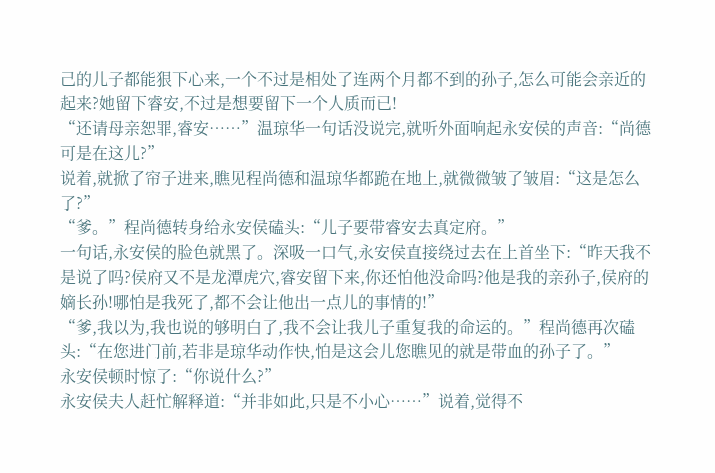己的儿子都能狠下心来,一个不过是相处了连两个月都不到的孙子,怎么可能会亲近的起来?她留下睿安,不过是想要留下一个人质而已!
“还请母亲恕罪,睿安……”温琼华一句话没说完,就听外面响起永安侯的声音:“尚德可是在这儿?”
说着,就掀了帘子进来,瞧见程尚德和温琼华都跪在地上,就微微皱了皱眉:“这是怎么了?”
“爹。”程尚德转身给永安侯磕头:“儿子要带睿安去真定府。”
一句话,永安侯的脸色就黑了。深吸一口气,永安侯直接绕过去在上首坐下:“昨天我不是说了吗?侯府又不是龙潭虎穴,睿安留下来,你还怕他没命吗?他是我的亲孙子,侯府的嫡长孙!哪怕是我死了,都不会让他出一点儿的事情的!”
“爹,我以为,我也说的够明白了,我不会让我儿子重复我的命运的。”程尚德再次磕头:“在您进门前,若非是琼华动作快,怕是这会儿您瞧见的就是带血的孙子了。”
永安侯顿时惊了:“你说什么?”
永安侯夫人赶忙解释道:“并非如此,只是不小心……”说着,觉得不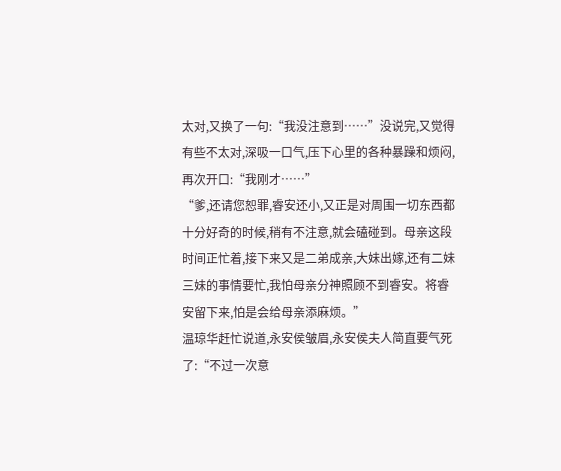太对,又换了一句:“我没注意到……”没说完,又觉得有些不太对,深吸一口气,压下心里的各种暴躁和烦闷,再次开口:“我刚才……”
“爹,还请您恕罪,睿安还小,又正是对周围一切东西都十分好奇的时候,稍有不注意,就会磕碰到。母亲这段时间正忙着,接下来又是二弟成亲,大妹出嫁,还有二妹三妹的事情要忙,我怕母亲分神照顾不到睿安。将睿安留下来,怕是会给母亲添麻烦。”
温琼华赶忙说道,永安侯皱眉,永安侯夫人简直要气死了:“不过一次意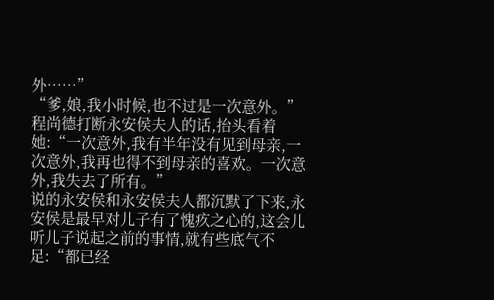外……”
“爹,娘,我小时候,也不过是一次意外。”程尚德打断永安侯夫人的话,抬头看着她:“一次意外,我有半年没有见到母亲,一次意外,我再也得不到母亲的喜欢。一次意外,我失去了所有。”
说的永安侯和永安侯夫人都沉默了下来,永安侯是最早对儿子有了愧疚之心的,这会儿听儿子说起之前的事情,就有些底气不足:“都已经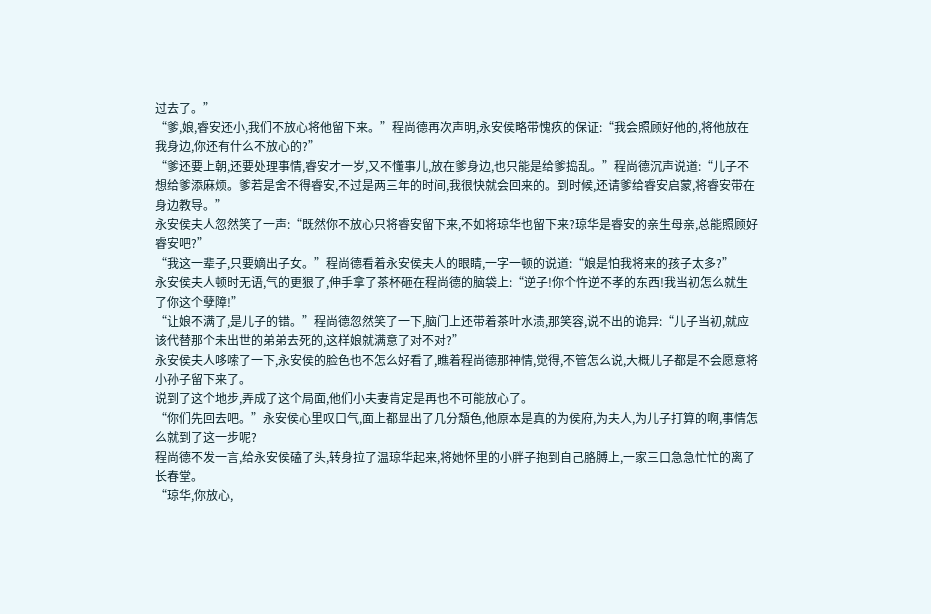过去了。”
“爹,娘,睿安还小,我们不放心将他留下来。”程尚德再次声明,永安侯略带愧疚的保证:“我会照顾好他的,将他放在我身边,你还有什么不放心的?”
“爹还要上朝,还要处理事情,睿安才一岁,又不懂事儿,放在爹身边,也只能是给爹捣乱。”程尚德沉声说道:“儿子不想给爹添麻烦。爹若是舍不得睿安,不过是两三年的时间,我很快就会回来的。到时候,还请爹给睿安启蒙,将睿安带在身边教导。”
永安侯夫人忽然笑了一声:“既然你不放心只将睿安留下来,不如将琼华也留下来?琼华是睿安的亲生母亲,总能照顾好睿安吧?”
“我这一辈子,只要嫡出子女。”程尚德看着永安侯夫人的眼睛,一字一顿的说道:“娘是怕我将来的孩子太多?”
永安侯夫人顿时无语,气的更狠了,伸手拿了茶杯砸在程尚德的脑袋上:“逆子!你个忤逆不孝的东西!我当初怎么就生了你这个孽障!”
“让娘不满了,是儿子的错。”程尚德忽然笑了一下,脑门上还带着茶叶水渍,那笑容,说不出的诡异:“儿子当初,就应该代替那个未出世的弟弟去死的,这样娘就满意了对不对?”
永安侯夫人哆嗦了一下,永安侯的脸色也不怎么好看了,瞧着程尚德那神情,觉得,不管怎么说,大概儿子都是不会愿意将小孙子留下来了。
说到了这个地步,弄成了这个局面,他们小夫妻肯定是再也不可能放心了。
“你们先回去吧。”永安侯心里叹口气,面上都显出了几分頽色,他原本是真的为侯府,为夫人,为儿子打算的啊,事情怎么就到了这一步呢?
程尚德不发一言,给永安侯磕了头,转身拉了温琼华起来,将她怀里的小胖子抱到自己胳膊上,一家三口急急忙忙的离了长春堂。
“琼华,你放心,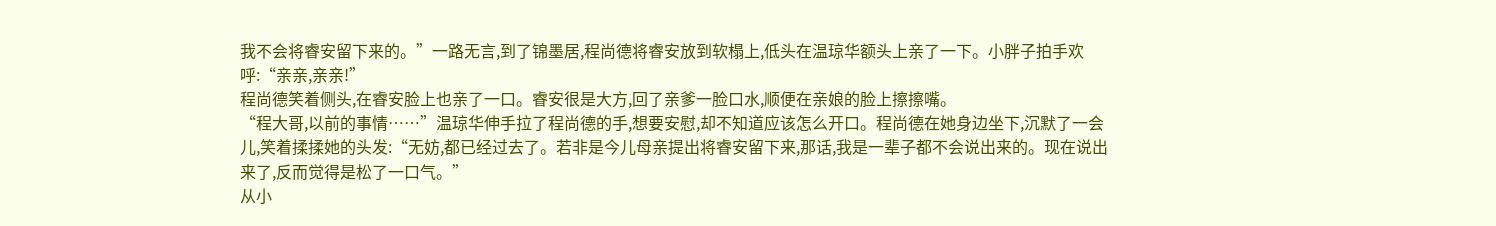我不会将睿安留下来的。”一路无言,到了锦墨居,程尚德将睿安放到软榻上,低头在温琼华额头上亲了一下。小胖子拍手欢呼:“亲亲,亲亲!”
程尚德笑着侧头,在睿安脸上也亲了一口。睿安很是大方,回了亲爹一脸口水,顺便在亲娘的脸上擦擦嘴。
“程大哥,以前的事情……”温琼华伸手拉了程尚德的手,想要安慰,却不知道应该怎么开口。程尚德在她身边坐下,沉默了一会儿,笑着揉揉她的头发:“无妨,都已经过去了。若非是今儿母亲提出将睿安留下来,那话,我是一辈子都不会说出来的。现在说出来了,反而觉得是松了一口气。”
从小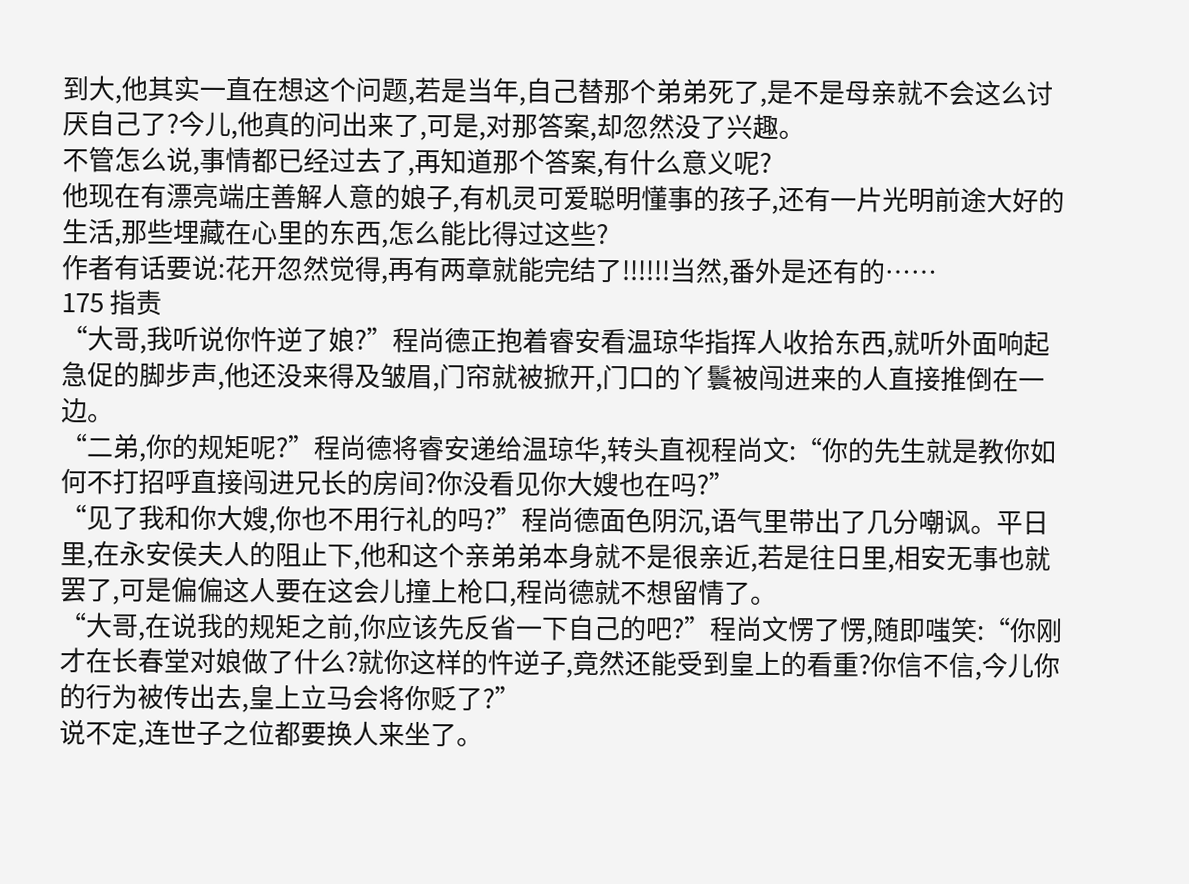到大,他其实一直在想这个问题,若是当年,自己替那个弟弟死了,是不是母亲就不会这么讨厌自己了?今儿,他真的问出来了,可是,对那答案,却忽然没了兴趣。
不管怎么说,事情都已经过去了,再知道那个答案,有什么意义呢?
他现在有漂亮端庄善解人意的娘子,有机灵可爱聪明懂事的孩子,还有一片光明前途大好的生活,那些埋藏在心里的东西,怎么能比得过这些?
作者有话要说:花开忽然觉得,再有两章就能完结了!!!!!!当然,番外是还有的……
175 指责
“大哥,我听说你忤逆了娘?”程尚德正抱着睿安看温琼华指挥人收拾东西,就听外面响起急促的脚步声,他还没来得及皱眉,门帘就被掀开,门口的丫鬟被闯进来的人直接推倒在一边。
“二弟,你的规矩呢?”程尚德将睿安递给温琼华,转头直视程尚文:“你的先生就是教你如何不打招呼直接闯进兄长的房间?你没看见你大嫂也在吗?”
“见了我和你大嫂,你也不用行礼的吗?”程尚德面色阴沉,语气里带出了几分嘲讽。平日里,在永安侯夫人的阻止下,他和这个亲弟弟本身就不是很亲近,若是往日里,相安无事也就罢了,可是偏偏这人要在这会儿撞上枪口,程尚德就不想留情了。
“大哥,在说我的规矩之前,你应该先反省一下自己的吧?”程尚文愣了愣,随即嗤笑:“你刚才在长春堂对娘做了什么?就你这样的忤逆子,竟然还能受到皇上的看重?你信不信,今儿你的行为被传出去,皇上立马会将你贬了?”
说不定,连世子之位都要换人来坐了。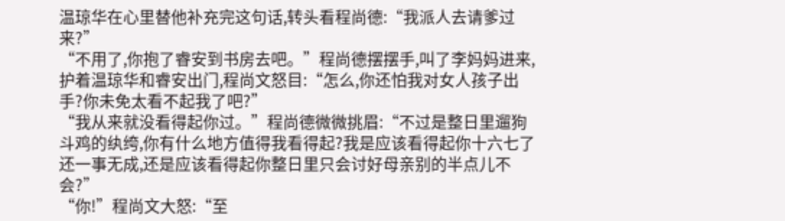温琼华在心里替他补充完这句话,转头看程尚德:“我派人去请爹过来?”
“不用了,你抱了睿安到书房去吧。”程尚德摆摆手,叫了李妈妈进来,护着温琼华和睿安出门,程尚文怒目:“怎么,你还怕我对女人孩子出手?你未免太看不起我了吧?”
“我从来就没看得起你过。”程尚德微微挑眉:“不过是整日里遛狗斗鸡的纨绔,你有什么地方值得我看得起?我是应该看得起你十六七了还一事无成,还是应该看得起你整日里只会讨好母亲别的半点儿不会?”
“你!”程尚文大怒:“至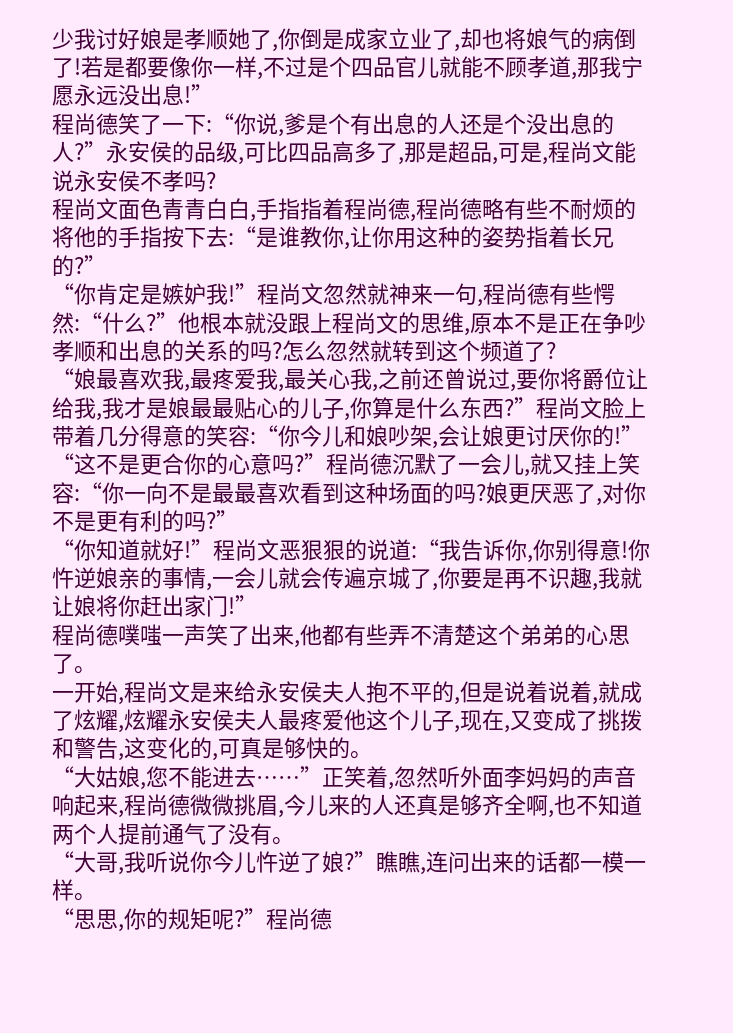少我讨好娘是孝顺她了,你倒是成家立业了,却也将娘气的病倒了!若是都要像你一样,不过是个四品官儿就能不顾孝道,那我宁愿永远没出息!”
程尚德笑了一下:“你说,爹是个有出息的人还是个没出息的人?”永安侯的品级,可比四品高多了,那是超品,可是,程尚文能说永安侯不孝吗?
程尚文面色青青白白,手指指着程尚德,程尚德略有些不耐烦的将他的手指按下去:“是谁教你,让你用这种的姿势指着长兄的?”
“你肯定是嫉妒我!”程尚文忽然就神来一句,程尚德有些愕然:“什么?”他根本就没跟上程尚文的思维,原本不是正在争吵孝顺和出息的关系的吗?怎么忽然就转到这个频道了?
“娘最喜欢我,最疼爱我,最关心我,之前还曾说过,要你将爵位让给我,我才是娘最最贴心的儿子,你算是什么东西?”程尚文脸上带着几分得意的笑容:“你今儿和娘吵架,会让娘更讨厌你的!”
“这不是更合你的心意吗?”程尚德沉默了一会儿,就又挂上笑容:“你一向不是最最喜欢看到这种场面的吗?娘更厌恶了,对你不是更有利的吗?”
“你知道就好!”程尚文恶狠狠的说道:“我告诉你,你别得意!你忤逆娘亲的事情,一会儿就会传遍京城了,你要是再不识趣,我就让娘将你赶出家门!”
程尚德噗嗤一声笑了出来,他都有些弄不清楚这个弟弟的心思了。
一开始,程尚文是来给永安侯夫人抱不平的,但是说着说着,就成了炫耀,炫耀永安侯夫人最疼爱他这个儿子,现在,又变成了挑拨和警告,这变化的,可真是够快的。
“大姑娘,您不能进去……”正笑着,忽然听外面李妈妈的声音响起来,程尚德微微挑眉,今儿来的人还真是够齐全啊,也不知道两个人提前通气了没有。
“大哥,我听说你今儿忤逆了娘?”瞧瞧,连问出来的话都一模一样。
“思思,你的规矩呢?”程尚德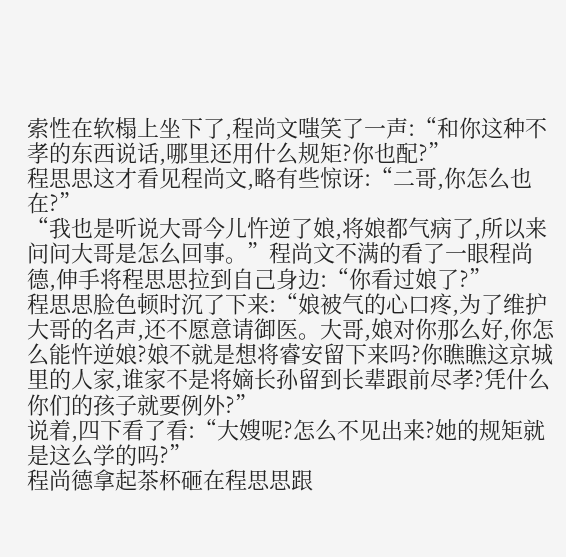索性在软榻上坐下了,程尚文嗤笑了一声:“和你这种不孝的东西说话,哪里还用什么规矩?你也配?”
程思思这才看见程尚文,略有些惊讶:“二哥,你怎么也在?”
“我也是听说大哥今儿忤逆了娘,将娘都气病了,所以来问问大哥是怎么回事。”程尚文不满的看了一眼程尚德,伸手将程思思拉到自己身边:“你看过娘了?”
程思思脸色顿时沉了下来:“娘被气的心口疼,为了维护大哥的名声,还不愿意请御医。大哥,娘对你那么好,你怎么能忤逆娘?娘不就是想将睿安留下来吗?你瞧瞧这京城里的人家,谁家不是将嫡长孙留到长辈跟前尽孝?凭什么你们的孩子就要例外?”
说着,四下看了看:“大嫂呢?怎么不见出来?她的规矩就是这么学的吗?”
程尚德拿起茶杯砸在程思思跟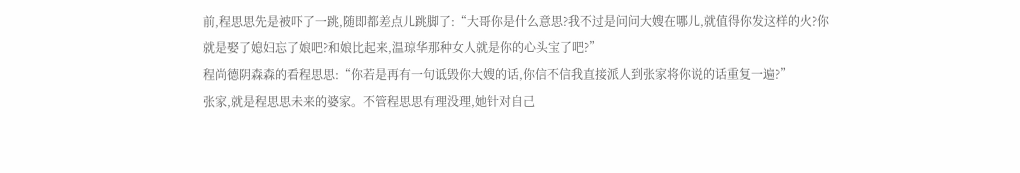前,程思思先是被吓了一跳,随即都差点儿跳脚了:“大哥你是什么意思?我不过是问问大嫂在哪儿,就值得你发这样的火?你就是娶了媳妇忘了娘吧?和娘比起来,温琼华那种女人就是你的心头宝了吧?”
程尚德阴森森的看程思思:“你若是再有一句诋毁你大嫂的话,你信不信我直接派人到张家将你说的话重复一遍?”
张家,就是程思思未来的婆家。不管程思思有理没理,她针对自己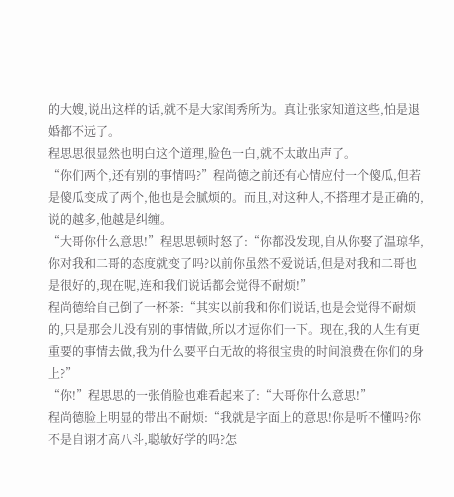的大嫂,说出这样的话,就不是大家闺秀所为。真让张家知道这些,怕是退婚都不远了。
程思思很显然也明白这个道理,脸色一白,就不太敢出声了。
“你们两个,还有别的事情吗?”程尚德之前还有心情应付一个傻瓜,但若是傻瓜变成了两个,他也是会腻烦的。而且,对这种人,不搭理才是正确的,说的越多,他越是纠缠。
“大哥你什么意思!”程思思顿时怒了:“你都没发现,自从你娶了温琼华,你对我和二哥的态度就变了吗?以前你虽然不爱说话,但是对我和二哥也是很好的,现在呢,连和我们说话都会觉得不耐烦!”
程尚德给自己倒了一杯茶:“其实以前我和你们说话,也是会觉得不耐烦的,只是那会儿没有别的事情做,所以才逗你们一下。现在,我的人生有更重要的事情去做,我为什么要平白无故的将很宝贵的时间浪费在你们的身上?”
“你!”程思思的一张俏脸也难看起来了:“大哥你什么意思!”
程尚德脸上明显的带出不耐烦:“我就是字面上的意思!你是听不懂吗?你不是自诩才高八斗,聪敏好学的吗?怎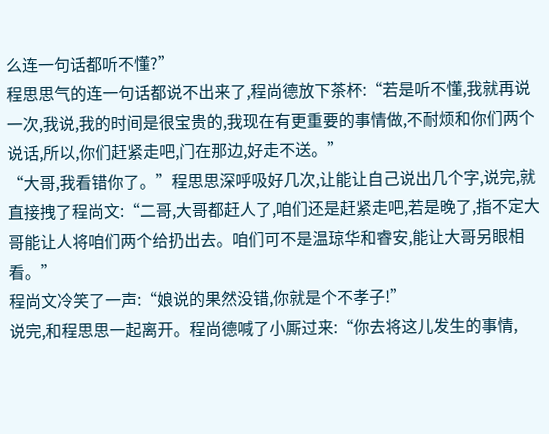么连一句话都听不懂?”
程思思气的连一句话都说不出来了,程尚德放下茶杯:“若是听不懂,我就再说一次,我说,我的时间是很宝贵的,我现在有更重要的事情做,不耐烦和你们两个说话,所以,你们赶紧走吧,门在那边,好走不送。”
“大哥,我看错你了。”程思思深呼吸好几次,让能让自己说出几个字,说完,就直接拽了程尚文:“二哥,大哥都赶人了,咱们还是赶紧走吧,若是晚了,指不定大哥能让人将咱们两个给扔出去。咱们可不是温琼华和睿安,能让大哥另眼相看。”
程尚文冷笑了一声:“娘说的果然没错,你就是个不孝子!”
说完,和程思思一起离开。程尚德喊了小厮过来:“你去将这儿发生的事情,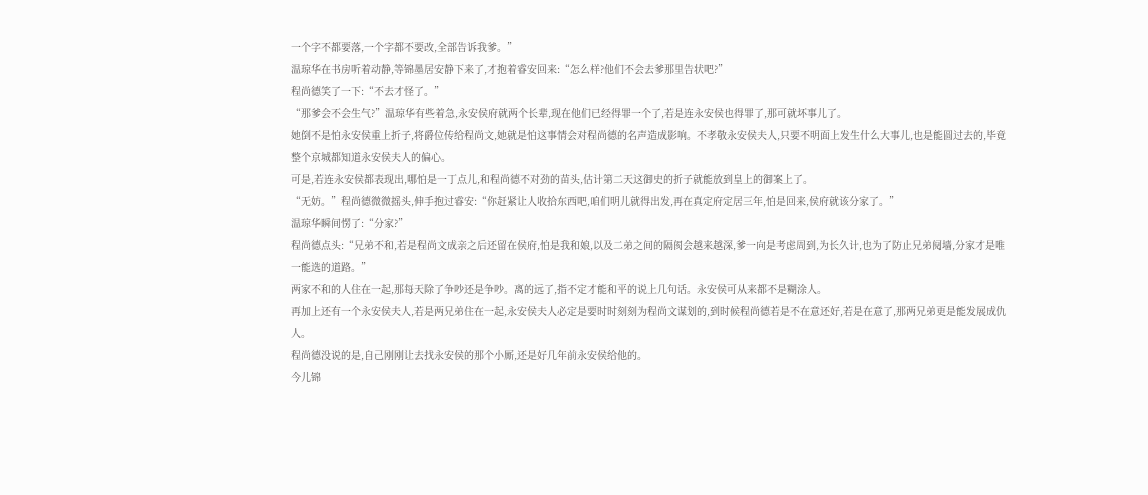一个字不都要落,一个字都不要改,全部告诉我爹。”
温琼华在书房听着动静,等锦墨居安静下来了,才抱着睿安回来:“怎么样?他们不会去爹那里告状吧?”
程尚德笑了一下:“不去才怪了。”
“那爹会不会生气?”温琼华有些着急,永安侯府就两个长辈,现在他们已经得罪一个了,若是连永安侯也得罪了,那可就坏事儿了。
她倒不是怕永安侯重上折子,将爵位传给程尚文,她就是怕这事情会对程尚德的名声造成影响。不孝敬永安侯夫人,只要不明面上发生什么大事儿,也是能圆过去的,毕竟整个京城都知道永安侯夫人的偏心。
可是,若连永安侯都表现出,哪怕是一丁点儿,和程尚德不对劲的苗头,估计第二天这御史的折子就能放到皇上的御案上了。
“无妨。”程尚德微微摇头,伸手抱过睿安:“你赶紧让人收拾东西吧,咱们明儿就得出发,再在真定府定居三年,怕是回来,侯府就该分家了。”
温琼华瞬间愣了:“分家?”
程尚德点头:“兄弟不和,若是程尚文成亲之后还留在侯府,怕是我和娘,以及二弟之间的隔阂会越来越深,爹一向是考虑周到,为长久计,也为了防止兄弟阋墙,分家才是唯一能选的道路。”
两家不和的人住在一起,那每天除了争吵还是争吵。离的远了,指不定才能和平的说上几句话。永安侯可从来都不是糊涂人。
再加上还有一个永安侯夫人,若是两兄弟住在一起,永安侯夫人必定是要时时刻刻为程尚文谋划的,到时候程尚德若是不在意还好,若是在意了,那两兄弟更是能发展成仇人。
程尚德没说的是,自己刚刚让去找永安侯的那个小厮,还是好几年前永安侯给他的。
今儿锦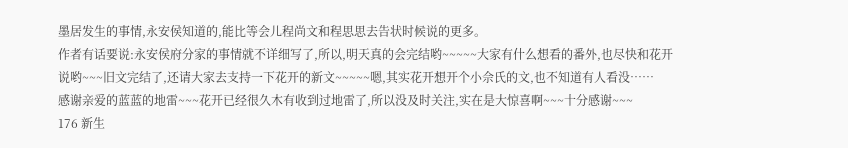墨居发生的事情,永安侯知道的,能比等会儿程尚文和程思思去告状时候说的更多。
作者有话要说:永安侯府分家的事情就不详细写了,所以,明天真的会完结哟~~~~~大家有什么想看的番外,也尽快和花开说哟~~~旧文完结了,还请大家去支持一下花开的新文~~~~~嗯,其实花开想开个小佘氏的文,也不知道有人看没……
感谢亲爱的蓝蓝的地雷~~~花开已经很久木有收到过地雷了,所以没及时关注,实在是大惊喜啊~~~十分感谢~~~
176 新生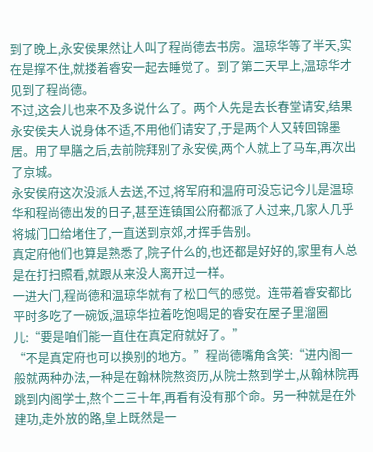到了晚上,永安侯果然让人叫了程尚德去书房。温琼华等了半天,实在是撑不住,就搂着睿安一起去睡觉了。到了第二天早上,温琼华才见到了程尚德。
不过,这会儿也来不及多说什么了。两个人先是去长春堂请安,结果永安侯夫人说身体不适,不用他们请安了,于是两个人又转回锦墨居。用了早膳之后,去前院拜别了永安侯,两个人就上了马车,再次出了京城。
永安侯府这次没派人去送,不过,将军府和温府可没忘记今儿是温琼华和程尚德出发的日子,甚至连镇国公府都派了人过来,几家人几乎将城门口给堵住了,一直送到京郊,才挥手告别。
真定府他们也算是熟悉了,院子什么的,也还都是好好的,家里有人总是在打扫照看,就跟从来没人离开过一样。
一进大门,程尚德和温琼华就有了松口气的感觉。连带着睿安都比平时多吃了一碗饭,温琼华拉着吃饱喝足的睿安在屋子里溜圈儿:“要是咱们能一直住在真定府就好了。”
“不是真定府也可以换别的地方。”程尚德嘴角含笑:“进内阁一般就两种办法,一种是在翰林院熬资历,从院士熬到学士,从翰林院再跳到内阁学士,熬个二三十年,再看有没有那个命。另一种就是在外建功,走外放的路,皇上既然是一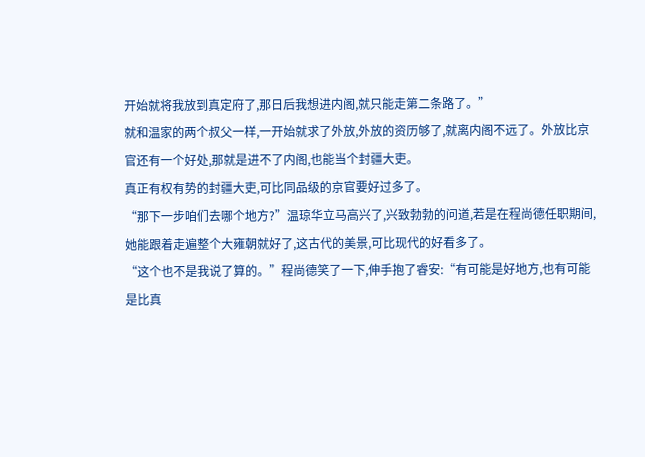开始就将我放到真定府了,那日后我想进内阁,就只能走第二条路了。”
就和温家的两个叔父一样,一开始就求了外放,外放的资历够了,就离内阁不远了。外放比京官还有一个好处,那就是进不了内阁,也能当个封疆大吏。
真正有权有势的封疆大吏,可比同品级的京官要好过多了。
“那下一步咱们去哪个地方?”温琼华立马高兴了,兴致勃勃的问道,若是在程尚德任职期间,她能跟着走遍整个大雍朝就好了,这古代的美景,可比现代的好看多了。
“这个也不是我说了算的。”程尚德笑了一下,伸手抱了睿安:“有可能是好地方,也有可能是比真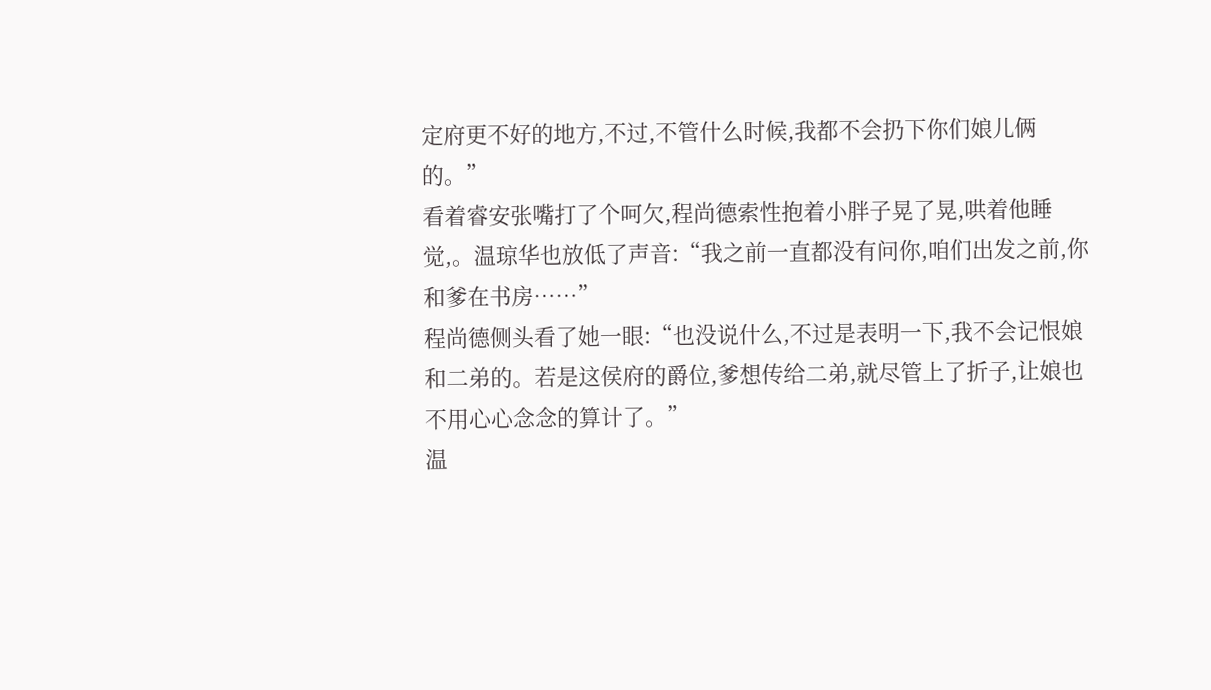定府更不好的地方,不过,不管什么时候,我都不会扔下你们娘儿俩的。”
看着睿安张嘴打了个呵欠,程尚德索性抱着小胖子晃了晃,哄着他睡觉,。温琼华也放低了声音:“我之前一直都没有问你,咱们出发之前,你和爹在书房……”
程尚德侧头看了她一眼:“也没说什么,不过是表明一下,我不会记恨娘和二弟的。若是这侯府的爵位,爹想传给二弟,就尽管上了折子,让娘也不用心心念念的算计了。”
温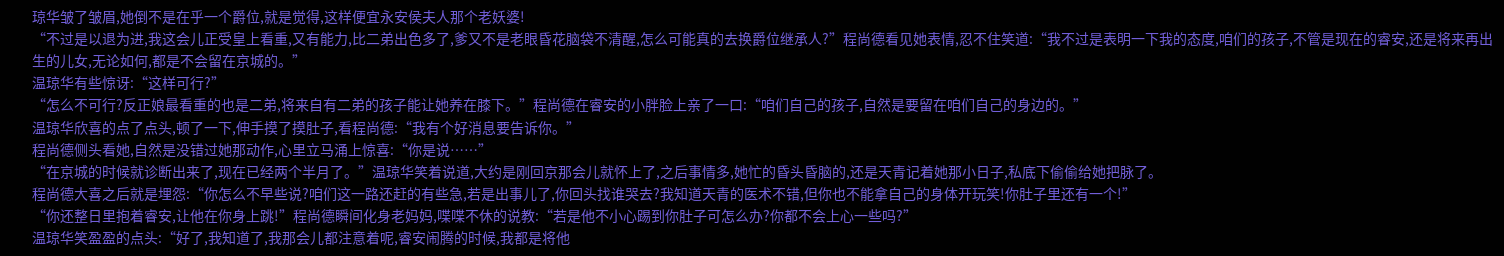琼华皱了皱眉,她倒不是在乎一个爵位,就是觉得,这样便宜永安侯夫人那个老妖婆!
“不过是以退为进,我这会儿正受皇上看重,又有能力,比二弟出色多了,爹又不是老眼昏花脑袋不清醒,怎么可能真的去换爵位继承人?”程尚德看见她表情,忍不住笑道:“我不过是表明一下我的态度,咱们的孩子,不管是现在的睿安,还是将来再出生的儿女,无论如何,都是不会留在京城的。”
温琼华有些惊讶:“这样可行?”
“怎么不可行?反正娘最看重的也是二弟,将来自有二弟的孩子能让她养在膝下。”程尚德在睿安的小胖脸上亲了一口:“咱们自己的孩子,自然是要留在咱们自己的身边的。”
温琼华欣喜的点了点头,顿了一下,伸手摸了摸肚子,看程尚德:“我有个好消息要告诉你。”
程尚德侧头看她,自然是没错过她那动作,心里立马涌上惊喜:“你是说……”
“在京城的时候就诊断出来了,现在已经两个半月了。”温琼华笑着说道,大约是刚回京那会儿就怀上了,之后事情多,她忙的昏头昏脑的,还是天青记着她那小日子,私底下偷偷给她把脉了。
程尚德大喜之后就是埋怨:“你怎么不早些说?咱们这一路还赶的有些急,若是出事儿了,你回头找谁哭去?我知道天青的医术不错,但你也不能拿自己的身体开玩笑!你肚子里还有一个!”
“你还整日里抱着睿安,让他在你身上跳!”程尚德瞬间化身老妈妈,喋喋不休的说教:“若是他不小心踢到你肚子可怎么办?你都不会上心一些吗?”
温琼华笑盈盈的点头:“好了,我知道了,我那会儿都注意着呢,睿安闹腾的时候,我都是将他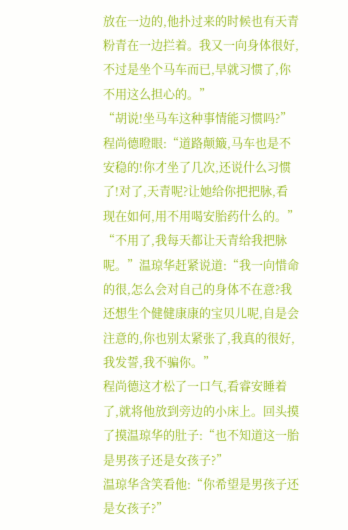放在一边的,他扑过来的时候也有天青粉青在一边拦着。我又一向身体很好,不过是坐个马车而已,早就习惯了,你不用这么担心的。”
“胡说!坐马车这种事情能习惯吗?”程尚德瞪眼:“道路颠簸,马车也是不安稳的!你才坐了几次,还说什么习惯了!对了,天青呢?让她给你把把脉,看现在如何,用不用喝安胎药什么的。”
“不用了,我每天都让天青给我把脉呢。”温琼华赶紧说道:“我一向惜命的很,怎么会对自己的身体不在意?我还想生个健健康康的宝贝儿呢,自是会注意的,你也别太紧张了,我真的很好,我发誓,我不骗你。”
程尚德这才松了一口气,看睿安睡着了,就将他放到旁边的小床上。回头摸了摸温琼华的肚子:“也不知道这一胎是男孩子还是女孩子?”
温琼华含笑看他:“你希望是男孩子还是女孩子?”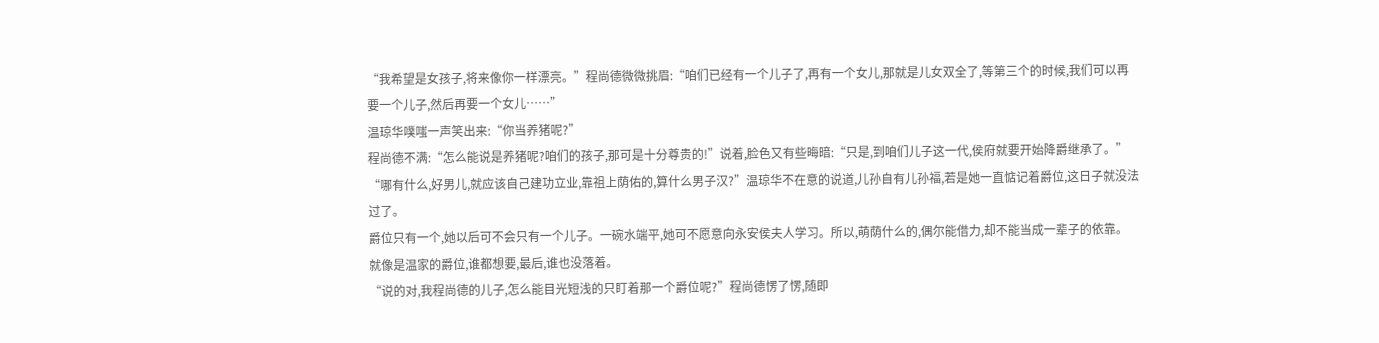“我希望是女孩子,将来像你一样漂亮。”程尚德微微挑眉:“咱们已经有一个儿子了,再有一个女儿,那就是儿女双全了,等第三个的时候,我们可以再要一个儿子,然后再要一个女儿……”
温琼华噗嗤一声笑出来:“你当养猪呢?”
程尚德不满:“怎么能说是养猪呢?咱们的孩子,那可是十分尊贵的!”说着,脸色又有些晦暗:“只是,到咱们儿子这一代,侯府就要开始降爵继承了。”
“哪有什么,好男儿,就应该自己建功立业,靠祖上荫佑的,算什么男子汉?”温琼华不在意的说道,儿孙自有儿孙福,若是她一直惦记着爵位,这日子就没法过了。
爵位只有一个,她以后可不会只有一个儿子。一碗水端平,她可不愿意向永安侯夫人学习。所以,萌荫什么的,偶尔能借力,却不能当成一辈子的依靠。
就像是温家的爵位,谁都想要,最后,谁也没落着。
“说的对,我程尚德的儿子,怎么能目光短浅的只盯着那一个爵位呢?”程尚德愣了愣,随即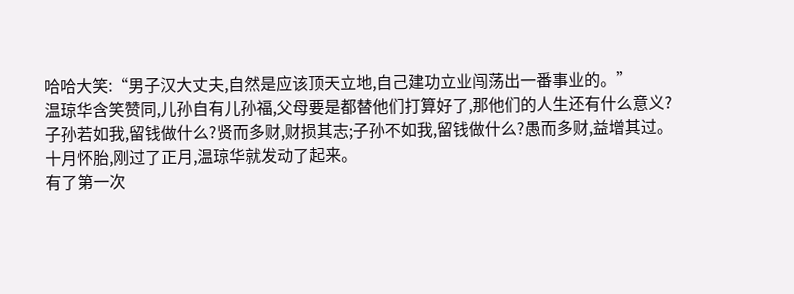哈哈大笑:“男子汉大丈夫,自然是应该顶天立地,自己建功立业闯荡出一番事业的。”
温琼华含笑赞同,儿孙自有儿孙福,父母要是都替他们打算好了,那他们的人生还有什么意义?
子孙若如我,留钱做什么?贤而多财,财损其志;子孙不如我,留钱做什么?愚而多财,益增其过。
十月怀胎,刚过了正月,温琼华就发动了起来。
有了第一次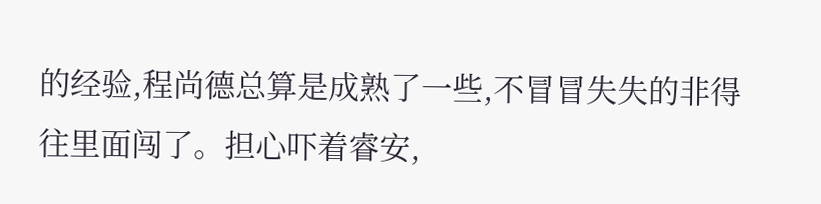的经验,程尚德总算是成熟了一些,不冒冒失失的非得往里面闯了。担心吓着睿安,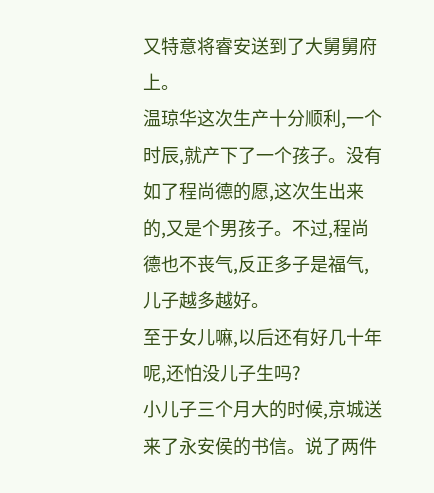又特意将睿安送到了大舅舅府上。
温琼华这次生产十分顺利,一个时辰,就产下了一个孩子。没有如了程尚德的愿,这次生出来的,又是个男孩子。不过,程尚德也不丧气,反正多子是福气,儿子越多越好。
至于女儿嘛,以后还有好几十年呢,还怕没儿子生吗?
小儿子三个月大的时候,京城送来了永安侯的书信。说了两件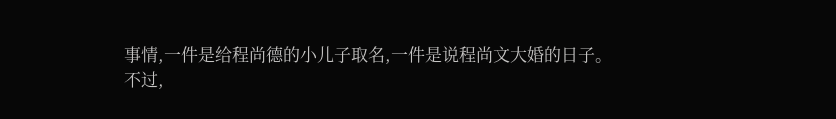事情,一件是给程尚德的小儿子取名,一件是说程尚文大婚的日子。
不过,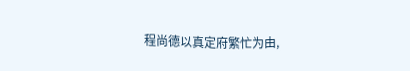程尚德以真定府繁忙为由,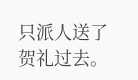只派人送了贺礼过去。